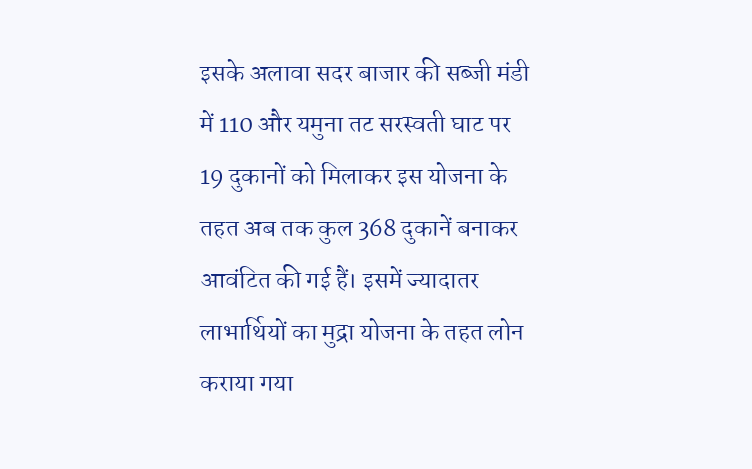इसके अलावा सदर बाजार की सब्जी मंडी में 110 और यमुना तट सरस्वती घाट पर 19 दुकानों को मिलाकर इस योजना के तहत अब तक कुल 368 दुकानें बनाकर आवंटित की गई हैं। इसमें ज्यादातर लाभार्थियों का मुद्रा योजना के तहत लोन कराया गया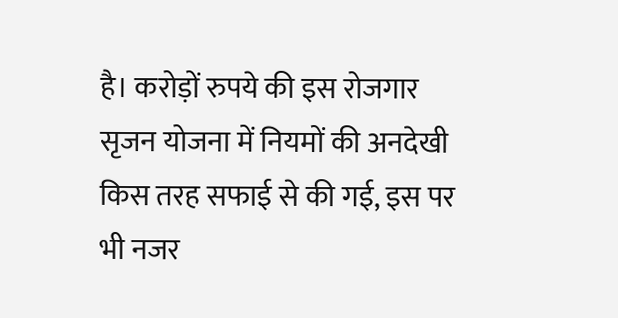है। करोड़ों रुपये की इस रोजगार सृजन योजना में नियमों की अनदेखी किस तरह सफाई से की गई, इस पर भी नजर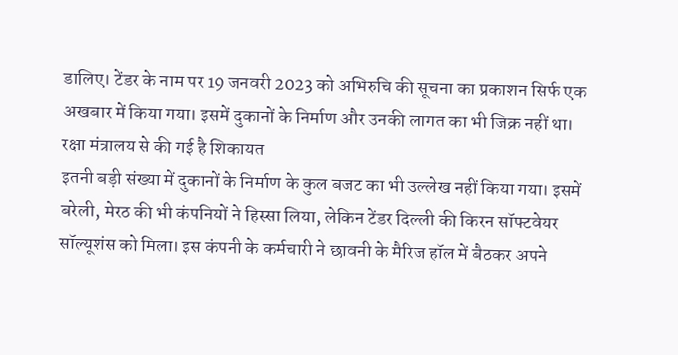डालिए। टेंडर के नाम पर 19 जनवरी 2023 को अभिरुचि की सूचना का प्रकाशन सिर्फ एक अखबार में किया गया। इसमें दुकानों के निर्माण और उनकी लागत का भी जिक्र नहीं था।
रक्षा मंत्रालय से की गई है शिकायत
इतनी बड़ी संख्या में दुकानों के निर्माण के कुल बजट का भी उल्लेख नहीं किया गया। इसमें बरेली, मेरठ की भी कंपनियों ने हिस्सा लिया, लेकिन टेंडर दिल्ली की किरन सॉफ्टवेयर सॉल्यूशंस को मिला। इस कंपनी के कर्मचारी ने छावनी के मैरिज हॉल में बैठकर अपने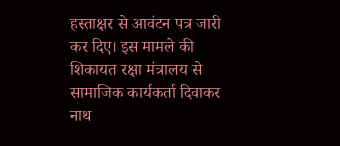हस्ताक्षर से आवंटन पत्र जारी कर दिए। इस मामले की शिकायत रक्षा मंत्रालय से सामाजिक कार्यकर्ता दिवाकर नाथ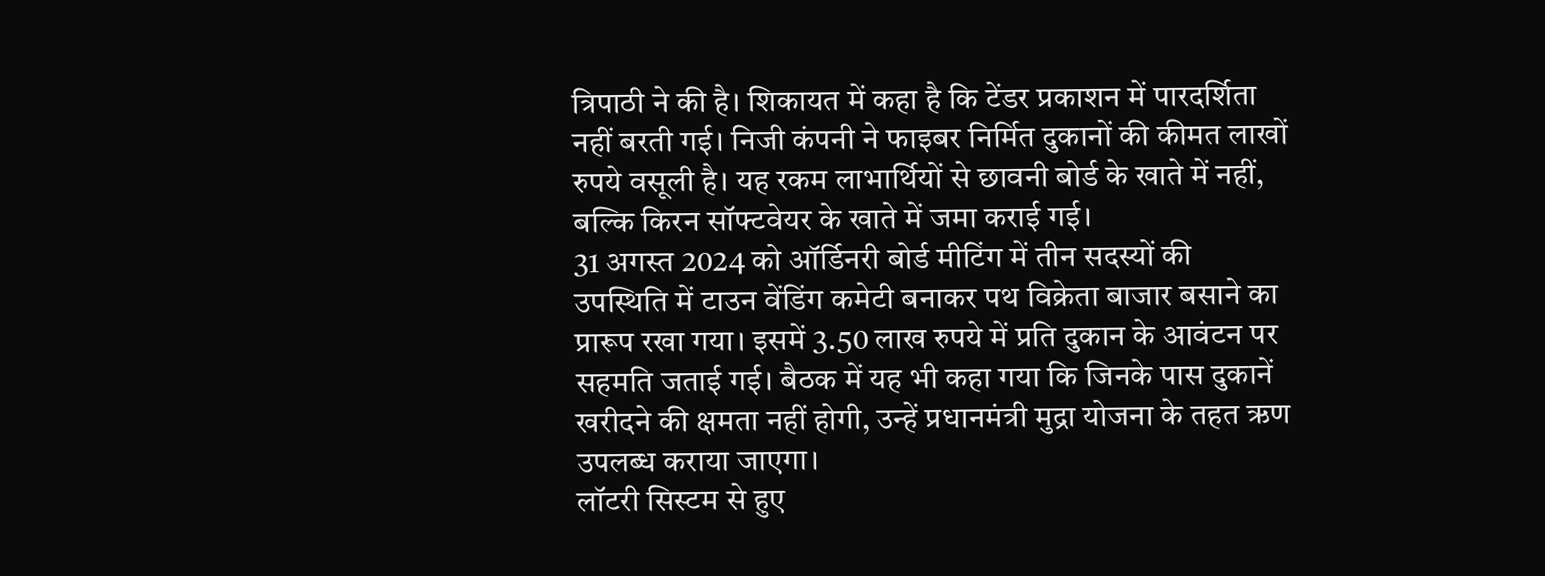त्रिपाठी ने की है। शिकायत में कहा है कि टेंडर प्रकाशन में पारदर्शिता नहीं बरती गई। निजी कंपनी ने फाइबर निर्मित दुकानों की कीमत लाखों रुपये वसूली है। यह रकम लाभार्थियों से छावनी बोर्ड के खाते में नहीं, बल्कि किरन सॉफ्टवेयर के खाते में जमा कराई गई।
31 अगस्त 2024 को ऑर्डिनरी बोर्ड मीटिंग में तीन सदस्यों की उपस्थिति में टाउन वेंडिंग कमेटी बनाकर पथ विक्रेता बाजार बसाने का प्रारूप रखा गया। इसमें 3.50 लाख रुपये में प्रति दुकान के आवंटन पर सहमति जताई गई। बैठक में यह भी कहा गया कि जिनके पास दुकानें खरीदने की क्षमता नहीं होगी, उन्हें प्रधानमंत्री मुद्रा योजना के तहत ऋण उपलब्ध कराया जाएगा।
लॉटरी सिस्टम से हुए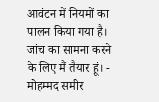आवंटन में नियमों का पालन किया गया है। जांच का सामना करने के लिए मैं तैयार हूं। - मोहम्मद समीर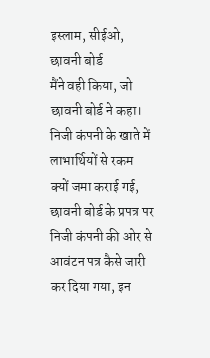इस्लाम, सीईओ, छावनी बोर्ड
मैंने वही किया, जो छावनी बोर्ड ने कहा। निजी कंपनी के खाते में लाभार्थियों से रकम क्यों जमा कराई गई, छावनी बोर्ड के प्रपत्र पर निजी कंपनी की ओर से आवंटन पत्र कैसे जारी कर दिया गया, इन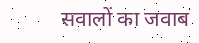सवालों का जवाब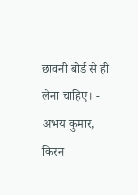छावनी बोर्ड से ही लेना चाहिए। - अभय कुमार, किरन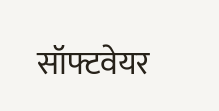सॉफ्टवेयर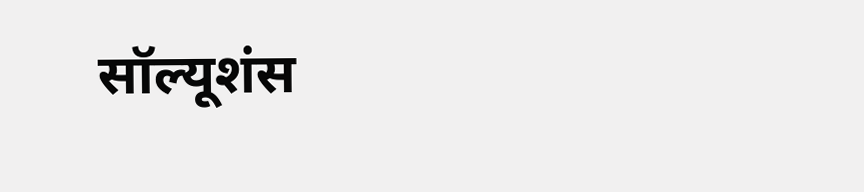सॉल्यूशंस